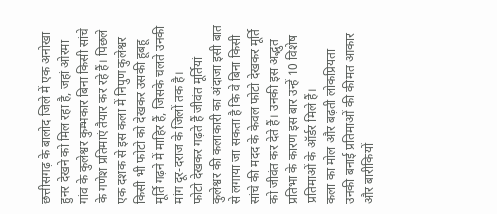छत्तीसगढ़ के बालोद जिले में एक अनोखा हुनर देखने को मिल रहा है, जहां ओरमा गांव के कुलेश्वर कुम्भकार बिना किसी सांचे के गणेश प्रतिमाएं तैयार कर रहे हैं। पिछले एक दशक से इस कला में निपुण कुलेश्वर किसी भी फोटो को देखकर उसकी हूबहू मूर्ति गढ़ने में माहिर हैं, जिसके चलते उनकी मांग दूर-दराज के जिलों तक है।
फोटो देखकर गढ़ते हैं जीवंत मूर्तियां
कुलेश्वर की कलाकारी का अंदाजा इसी बात से लगाया जा सकता है कि वे बिना किसी सांचे की मदद के केवल फोटो देखकर मूर्ति को जीवंत कर देते हैं। उनकी इस अद्भुत प्रतिभा के कारण इस बार उन्हें 10 विशेष प्रतिमाओं के ऑर्डर मिले हैं।
कला का मोल और बढ़ती लोकप्रियता
उनकी बनाई प्रतिमाओं की कीमत आकार और बारीकियों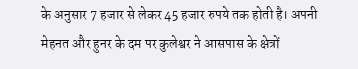के अनुसार 7 हजार से लेकर 45 हजार रुपये तक होती है। अपनी मेहनत और हुनर के दम पर कुलेश्वर ने आसपास के क्षेत्रों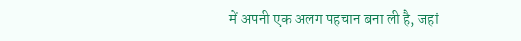में अपनी एक अलग पहचान बना ली है, जहां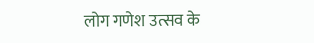लोग गणेश उत्सव के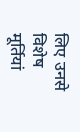लिए उनसे विशेष मूर्तियां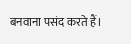बनवाना पसंद करते हैं।